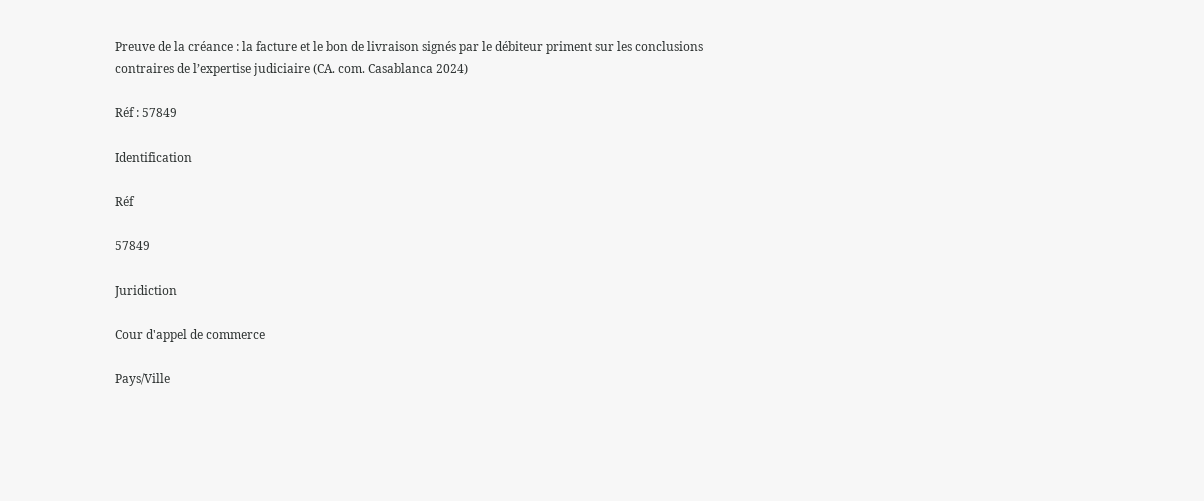Preuve de la créance : la facture et le bon de livraison signés par le débiteur priment sur les conclusions contraires de l’expertise judiciaire (CA. com. Casablanca 2024)

Réf : 57849

Identification

Réf

57849

Juridiction

Cour d'appel de commerce

Pays/Ville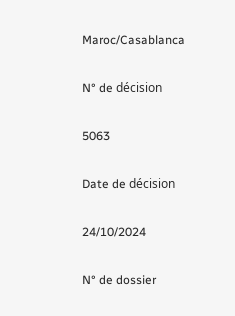Maroc/Casablanca

N° de décision

5063

Date de décision

24/10/2024

N° de dossier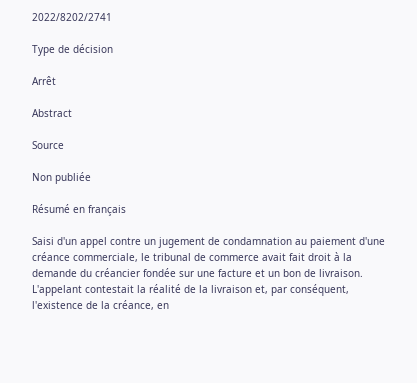2022/8202/2741

Type de décision

Arrêt

Abstract

Source

Non publiée

Résumé en français

Saisi d'un appel contre un jugement de condamnation au paiement d'une créance commerciale, le tribunal de commerce avait fait droit à la demande du créancier fondée sur une facture et un bon de livraison. L'appelant contestait la réalité de la livraison et, par conséquent, l'existence de la créance, en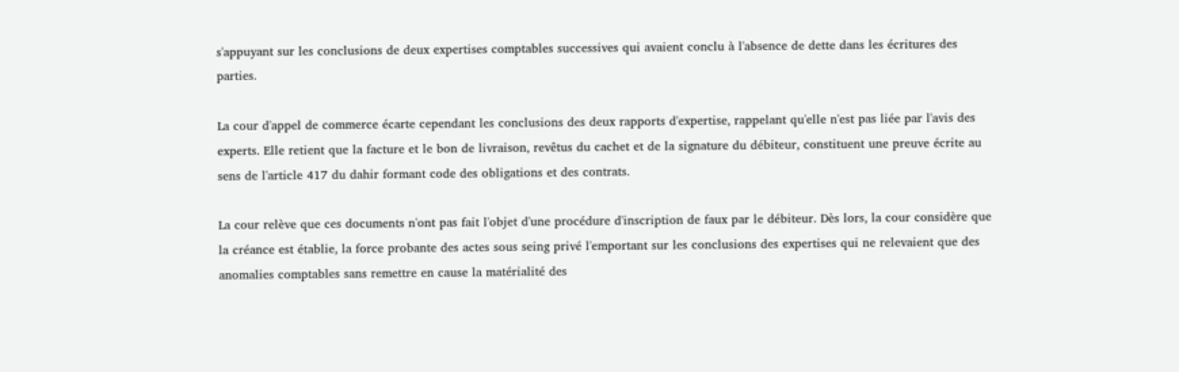s'appuyant sur les conclusions de deux expertises comptables successives qui avaient conclu à l'absence de dette dans les écritures des parties.

La cour d'appel de commerce écarte cependant les conclusions des deux rapports d'expertise, rappelant qu'elle n'est pas liée par l'avis des experts. Elle retient que la facture et le bon de livraison, revêtus du cachet et de la signature du débiteur, constituent une preuve écrite au sens de l'article 417 du dahir formant code des obligations et des contrats.

La cour relève que ces documents n'ont pas fait l'objet d'une procédure d'inscription de faux par le débiteur. Dès lors, la cour considère que la créance est établie, la force probante des actes sous seing privé l'emportant sur les conclusions des expertises qui ne relevaient que des anomalies comptables sans remettre en cause la matérialité des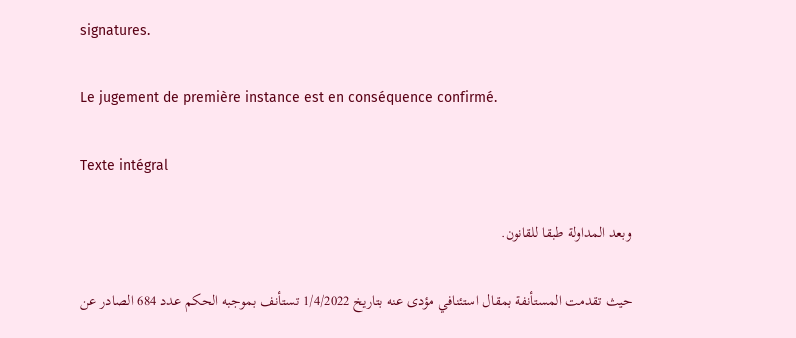signatures.

Le jugement de première instance est en conséquence confirmé.

Texte intégral

وبعد المداولة طبقا للقانون.

حيث تقدمت المستأنفة بمقال استئنافي مؤدى عنه بتاريخ 1/4/2022 تستأنف بموجبه الحكم عدد 684 الصادر عن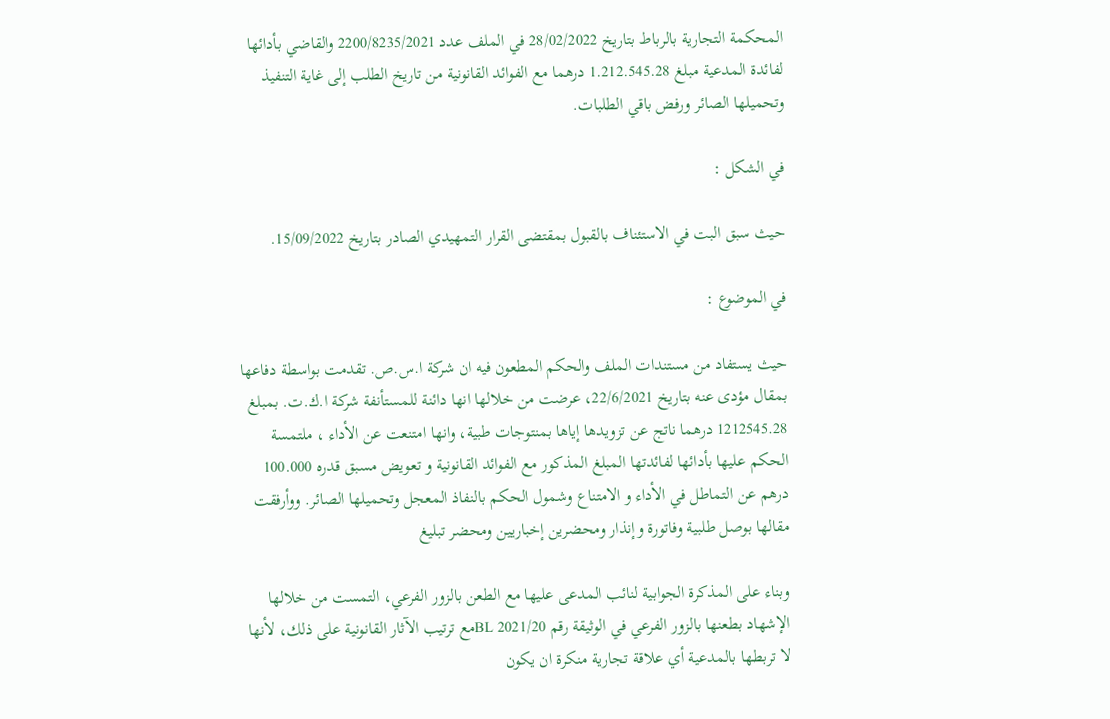المحكمة التجارية بالرباط بتاريخ 28/02/2022 في الملف عدد 2200/8235/2021 والقاضي بأدائها لفائدة المدعية مبلغ 1.212.545.28 درهما مع الفوائد القانونية من تاريخ الطلب إلى غاية التنفيذ وتحميلها الصائر ورفض باقي الطلبات.

في الشكل :

حيث سبق البت في الاستئناف بالقبول بمقتضى القرار التمهيدي الصادر بتاريخ 15/09/2022.

في الموضوع :

حيث يستفاد من مستندات الملف والحكم المطعون فيه ان شركة ا.س.ص. تقدمت بواسطة دفاعها بمقال مؤدى عنه بتاريخ 22/6/2021، عرضت من خلالها انها دائنة للمستأنفة شركة ا.ك.ت. بمبلغ 1212545.28 درهما ناتج عن تزويدها إياها بمنتوجات طبية، وانها امتنعت عن الأداء ، ملتمسة الحكم عليها بأدائها لفائدتها المبلغ المذكور مع الفوائد القانونية و تعويض مسبق قدره 100.000 درهم عن التماطل في الأداء و الامتناع وشمول الحكم بالنفاذ المعجل وتحميلها الصائر. ووأرفقت مقالها بوصل طلبية وفاتورة وإنذار ومحضرين إخباريين ومحضر تبليغ

وبناء على المذكرة الجوابية لنائب المدعى عليها مع الطعن بالزور الفرعي، التمست من خلالها الإشهاد بطعنها بالزور الفرعي في الوثيقة رقم 2021/20 BLمع ترتيب الآثار القانونية على ذلك، لأنها لا تربطها بالمدعية أي علاقة تجارية منكرة ان يكون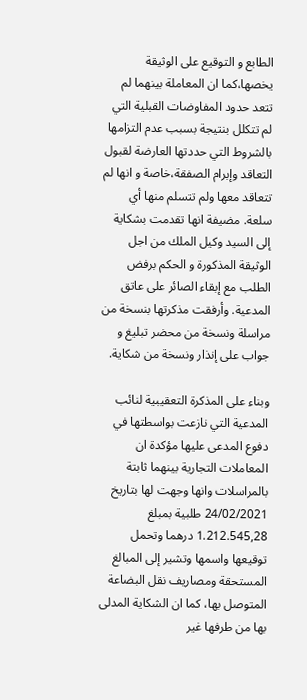الطابع و التوقيع على الوثيقة يخصها،كما ان المعاملة بينهما لم تتعد حدود المفاوضات القبلية التي لم تتكلل بنتيجة بسبب عدم التزامها بالشروط التي حددتها العارضة لقبول التعاقد وإبرام الصفقة،خاصة و انها لم تتعاقد معها ولم تتسلم منها أي سلعة. مضيفة انها تقدمت بشكاية إلى السيد وكيل الملك من اجل الوثيقة المذكورة و الحكم برفض الطلب مع إبقاء الصائر على عاتق المدعية. وأرفقت مذكرتها بنسخة من مراسلة ونسخة من محضر تبلیغ و جواب على إنذار ونسخة من شكاية.

وبناء على المذكرة التعقيبية لنائب المدعية التي نازعت بواسطتها في دفوع المدعى عليها مؤكدة ان المعاملات التجارية بينهما ثابتة بالمراسلات وانها وجهت لها بتاريخ 24/02/2021 طلبية بمبلغ 1.212.545,28 درهما وتحمل توقيعها واسمها وتشير إلى المبالغ المستحقة ومصاريف نقل البضاعة المتوصل بها، كما ان الشكاية المدلى بها من طرفها غير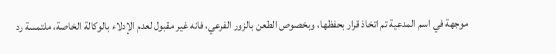موجهة في اسم المدعية تم اتخاذ قرار بحفظها، وبخصوص الطعن بالزور الفرعي، فانه غير مقبول لعدم الإدلاء بالوكالة الخاصة، ملتمسة رد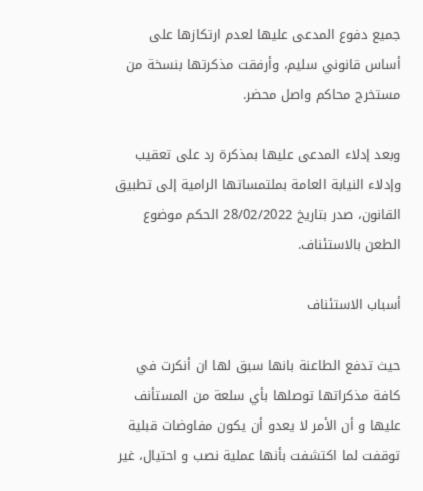جميع دفوع المدعى عليها لعدم ارتكازها على أساس قانوني سليم، وأرفقت مذكرتها بنسخة من مستخرج محاكم واصل محضر.

وبعد إدلاء المدعى عليها بمذكرة رد على تعقيب وإدلاء النيابة العامة بملتمساتها الرامية إلى تطبيق القانون، صدر بتاريخ 28/02/2022 الحكم موضوع الطعن بالاستئناف.

أسباب الاستئناف

حيث تدفع الطاعنة بانها سبق لها ان أنكرت في كافة مذكراتها توصلها بأي سلعة من المستأنف عليها و أن الأمر لا يعدو أن يكون مفاوضات قبلية توقفت لما اكتشفت بأنها عملية نصب و احتيال، غير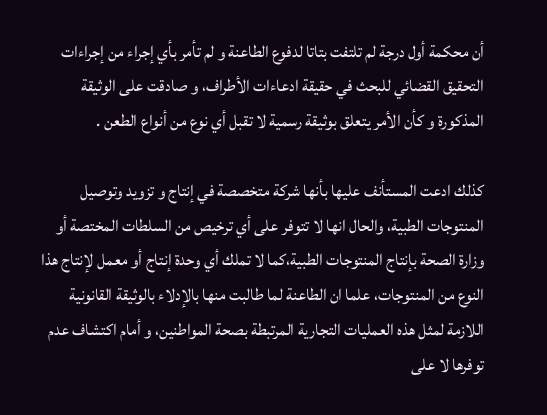أن محكمة أول درجة لم تلتفت بتاتا لدفوع الطاعنة و لم تأمر بأي إجراء من إجراءات التحقيق القضائي للبحث في حقيقة ادعاءات الأطراف، و صادقت على الوثيقة المذكورة و كأن الأمر يتعلق بوثيقة رسمية لا تقبل أي نوع من أنواع الطعن .

كذلك ادعت المستأنف عليها بأنها شركة متخصصة في إنتاج و تزويد وتوصيل المنتوجات الطبية، والحال انها لا تتوفر على أي ترخيص من السلطات المختصة أو وزارة الصحة بإنتاج المنتوجات الطبية،كما لا تملك أي وحدة إنتاج أو معمل لإنتاج هذا النوع من المنتوجات، علما ان الطاعنة لما طالبت منها بالإدلاء بالوثيقة القانونية اللازمة لمثل هذه العمليات التجارية المرتبطة بصحة المواطنين، و أمام اكتشاف عدم توفرها لا على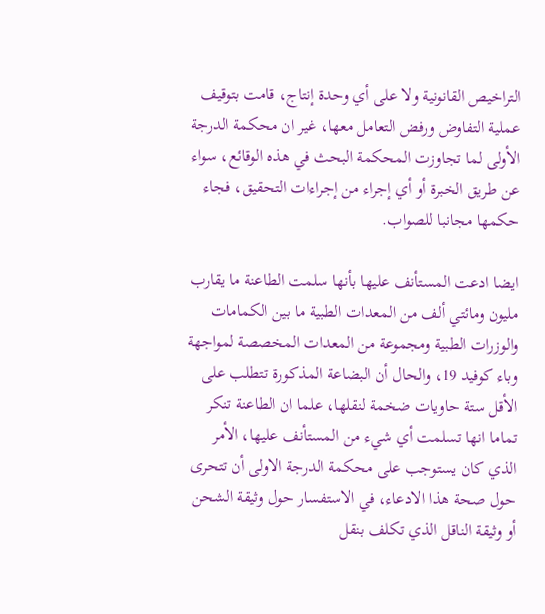التراخيص القانونية ولا على أي وحدة إنتاج، قامت بتوقيف عملية التفاوض ورفض التعامل معها، غير ان محكمة الدرجة الأولى لما تجاوزت المحكمة البحث في هذه الوقائع، سواء عن طريق الخبرة أو أي إجراء من إجراءات التحقيق، فجاء حكمها مجانبا للصواب.

ايضا ادعت المستأنف عليها بأنها سلمت الطاعنة ما يقارب مليون ومائتي ألف من المعدات الطبية ما بين الكمامات والوزرات الطبية ومجموعة من المعدات المخصصة لمواجهة وباء كوفيد 19، والحال أن البضاعة المذكورة تتطلب على الأقل ستة حاويات ضخمة لنقلها، علما ان الطاعنة تنكر تماما انها تسلمت أي شيء من المستأنف عليها، الأمر الذي كان يستوجب على محكمة الدرجة الاولى أن تتحرى حول صحة هذا الادعاء، في الاستفسار حول وثيقة الشحن أو وثيقة الناقل الذي تكلف بنقل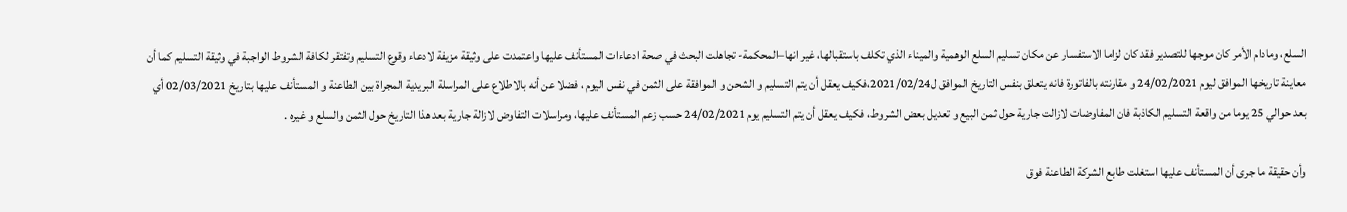السلع، ومادام الأمر كان موجها للتصدير فقد كان لزاما الاستفسار عن مكان تسليم السلع الوهمية والميناء الذي تكلف باستقبالها، غير انها–المحكمة- تجاهلت البحث في صحة ادعاءات المستأنف عليها واعتمدت على وثيقة مزيفة لادعاء وقوع التسليم وتفتقر لكافة الشروط الواجبة في وثيقة التسليم كما أن معاينة تاريخها الموافق ليوم 24/02/2021 و مقارنته بالفاتورة فانه يتعلق بنفس التاريخ الموافق ل2021/02/24،فكيف يعقل أن يتم التسليم و الشحن و الموافقة على الثمن في نفس اليوم ، فضلا عن أنه بالاطلاع على المراسلة البريدية المجراة بين الطاعنة و المستأنف عليها بتاريخ 02/03/2021 أي بعد حوالي 25 يوما من واقعة التسليم الكاذبة فان المفاوضات لازالت جارية حول ثمن البيع و تعديل بعض الشروط، فكيف يعقل أن يتم التسليم يوم 24/02/2021 حسب زعم المستأنف عليها، ومراسلات التفاوض لازالة جارية بعد هذا التاريخ حول الثمن والسلع و غيره .

وأن حقيقة ما جرى أن المستأنف عليها استغلت طابع الشركة الطاعنة فوق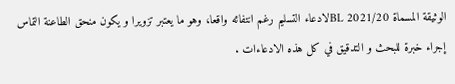الوثيقة المسماة 2021/20 BLلادعاء التسليم رغم انتفائه واقعا، وهو ما يعتبر تزويرا و يكون منحق الطاعنة التماس إجراء خبرة للبحث و التدقيق في كل هذه الادعاءات .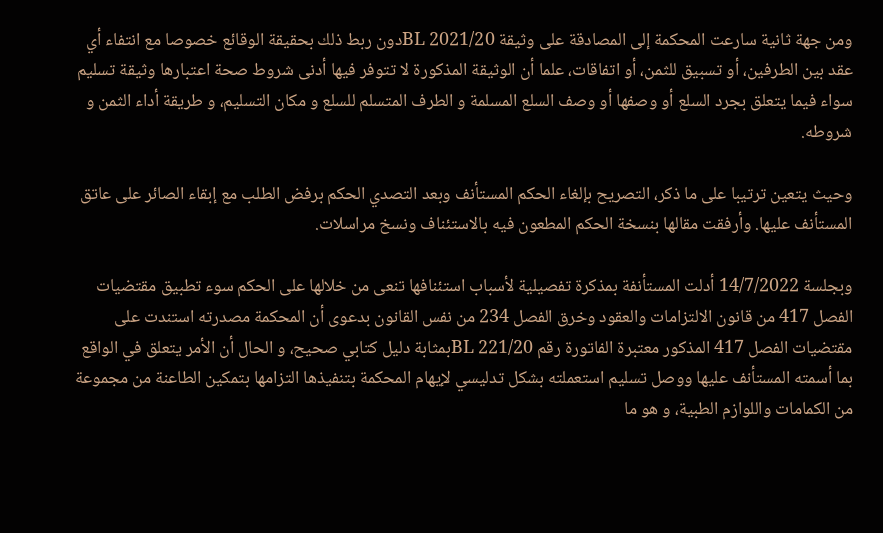ومن جهة ثانية سارعت المحكمة إلى المصادقة على وثيقة 2021/20 BLدون ربط ذلك بحقيقة الوقائع خصوصا مع انتفاء أي عقد بين الطرفين، أو تسبيق للثمن، أو اتفاقات، علما أن الوثيقة المذكورة لا تتوفر فيها أدنى شروط صحة اعتبارها وثيقة تسليم سواء فيما يتعلق بجرد السلع أو وصفها أو وصف السلع المسلمة و الطرف المتسلم للسلع و مكان التسليم، و طريقة أداء الثمن و شروطه.

وحيث يتعين ترتيبا على ما ذكر، التصريح بإلغاء الحكم المستأنف وبعد التصدي الحكم برفض الطلب مع إبقاء الصائر على عاتق المستأنف عليها. وأرفقت مقالها بنسخة الحكم المطعون فيه بالاستئناف ونسخ مراسلات.

وبجلسة 14/7/2022 أدلت المستأنفة بمذكرة تفصيلية لأسباب استئنافها تنعى من خلالها على الحكم سوء تطبيق مقتضيات الفصل 417 من قانون الالتزامات والعقود وخرق الفصل 234 من نفس القانون بدعوى أن المحكمة مصدرته استندت على مقتضيات الفصل 417 المذكور معتبرة الفاتورة رقم 221/20 BLبمثابة دليل كتابي صحيح، و الحال أن الأمر يتعلق في الواقع بما أسمته المستأنف عليها ووصل تسليم استعملته بشكل تدليسي لإيهام المحكمة بتنفيذها التزامها بتمكين الطاعنة من مجموعة من الكمامات واللوازم الطبية، و هو ما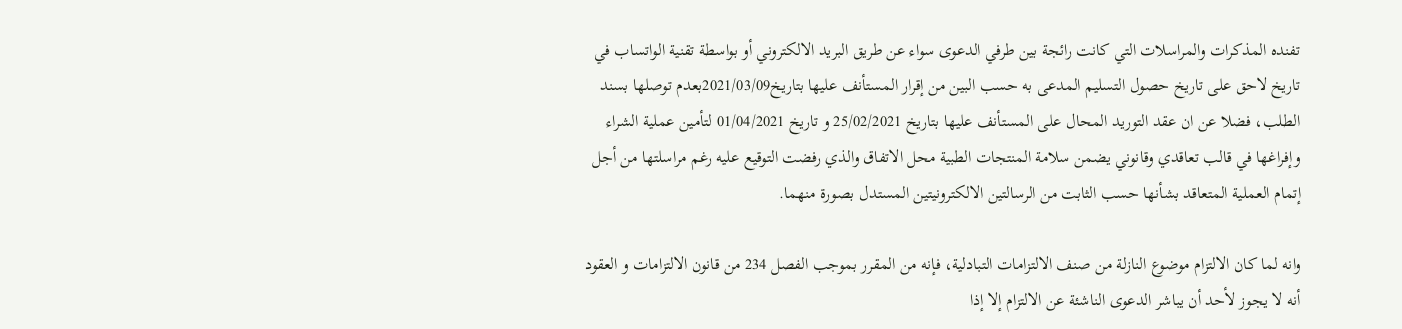تفنده المذكرات والمراسلات التي كانت رائجة بين طرفي الدعوى سواء عن طريق البريد الالكتروني أو بواسطة تقنية الواتساب في تاريخ لاحق على تاريخ حصول التسليم المدعى به حسب البين من إقرار المستأنف عليها بتاريخ2021/03/09بعدم توصلها بسند الطلب، فضلا عن ان عقد التوريد المحال على المستأنف عليها بتاريخ 25/02/2021 و تاريخ 01/04/2021 لتأمين عملية الشراء وإفراغها في قالب تعاقدي وقانوني يضمن سلامة المنتجات الطبية محل الاتفاق والذي رفضت التوقيع عليه رغم مراسلتها من أجل إتمام العملية المتعاقد بشأنها حسب الثابت من الرسالتين الالكترونيتين المستدل بصورة منهما.

وانه لما كان الالتزام موضوع النازلة من صنف الالتزامات التبادلية، فإنه من المقرر بموجب الفصل 234 من قانون الالتزامات و العقود أنه لا يجوز لأحد أن يباشر الدعوى الناشئة عن الالتزام إلا إذا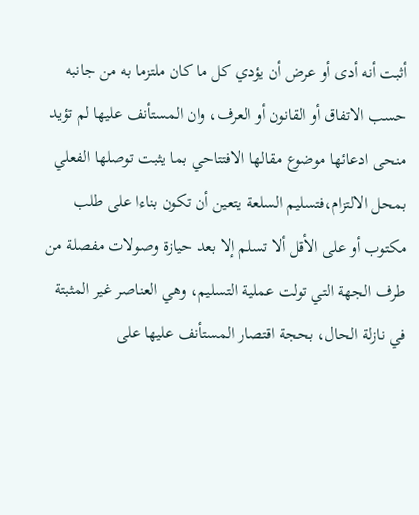أثبت أنه أدى أو عرض أن يؤدي كل ما كان ملتزما به من جانبه حسب الاتفاق أو القانون أو العرف، وان المستأنف عليها لم تؤيد منحى ادعائها موضوع مقالها الافتتاحي بما يثبت توصلها الفعلي بمحل الالتزام،فتسليم السلعة يتعين أن تكون بناءا على طلب مكتوب أو على الأقل ألا تسلم إلا بعد حيازة وصولات مفصلة من طرف الجهة التي تولت عملية التسليم، وهي العناصر غير المثبتة في نازلة الحال، بحجة اقتصار المستأنف عليها على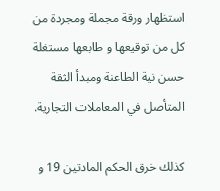استظهار ورقة مجملة ومجردة من كل من توقيعها و طابعها مستغلة حسن نية الطاعنة ومبدأ الثقة المتأصل في المعاملات التجارية.

كذلك خرق الحكم المادتين 19 و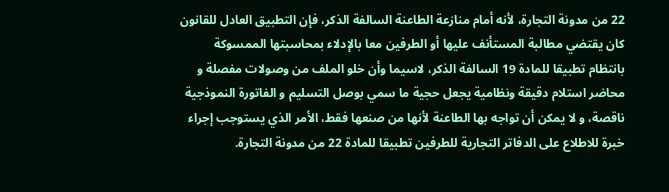22 من مدونة التجارة، لأنه أمام منازعة الطاعنة السالفة الذكر، فإن التطبيق العادل للقانون كان يقتضي مطالبة المستأنف عليها أو الطرفين معا بالإدلاء بمحاسبتها الممسوكة بانتظام تطبيقا للمادة 19 السالفة الذكر، لاسيما وأن خلو الملف من وصولات مفصلة و محاضر استلام دقيقة ونظامية يجعل حجية ما سمي بوصل التسليم و الفاتورة النموذجية ناقصة، و لا يمكن أن تواجه بها الطاعنة لأنها من صنعها فقط، الأمر الذي يستوجب إجراء خبرة للاطلاع على الدفاتر التجارية للطرفين تطبيقا للمادة 22 من مدونة التجارة.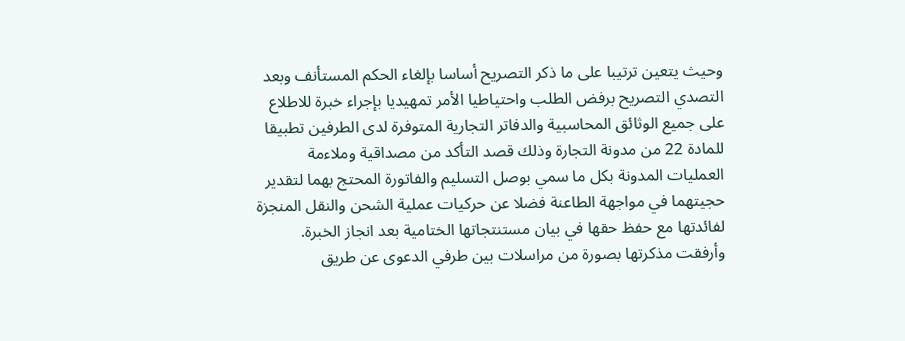وحيث يتعين ترتيبا على ما ذكر التصريح أساسا بإلغاء الحكم المستأنف وبعد التصدي التصريح برفض الطلب واحتياطيا الأمر تمهيديا بإجراء خبرة للاطلاع على جميع الوثائق المحاسبية والدفاتر التجارية المتوفرة لدى الطرفين تطبيقا للمادة 22 من مدونة التجارة وذلك قصد التأكد من مصداقية وملاءمة العمليات المدونة بكل ما سمي بوصل التسليم والفاتورة المحتج بهما لتقدير حجيتهما في مواجهة الطاعنة فضلا عن حركيات عملية الشحن والنقل المنجزة لفائدتها مع حفظ حقها في بيان مستنتجاتها الختامية بعد انجاز الخبرة. وأرفقت مذكرتها بصورة من مراسلات بين طرفي الدعوى عن طريق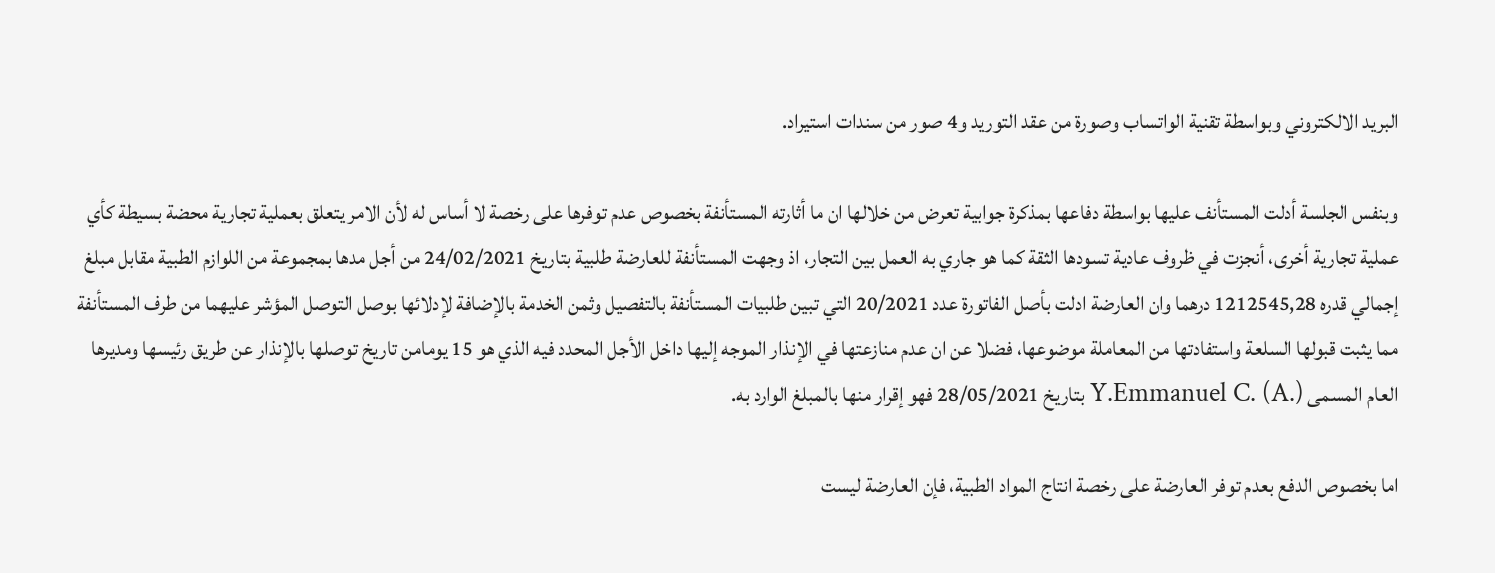البريد الالكتروني وبواسطة تقنية الواتساب وصورة من عقد التوريد و4 صور من سندات استيراد.

وبنفس الجلسة أدلت المستأنف عليها بواسطة دفاعها بمذكرة جوابية تعرض من خلالها ان ما أثارته المستأنفة بخصوص عدم توفرها على رخصة لا أساس له لأن الامر يتعلق بعملية تجارية محضة بسيطة كأي عملية تجارية أخرى، أنجزت في ظروف عادية تسودها الثقة كما هو جاري به العمل بين التجار، اذ وجهت المستأنفة للعارضة طلبية بتاريخ 24/02/2021 من أجل مدها بمجموعة من اللوازم الطبية مقابل مبلغ إجمالي قدره 1212545,28 درهما وان العارضة ادلت بأصل الفاتورة عدد 20/2021 التي تبين طلبيات المستأنفة بالتفصيل وثمن الخدمة بالإضافة لإدلائها بوصل التوصل المؤشر عليهما من طرف المستأنفة مما يثبت قبولها السلعة واستفادتها من المعاملة موضوعها، فضلا عن ان عدم منازعتها في الإنذار الموجه إليها داخل الأجل المحدد فيه الذي هو 15 يومامن تاريخ توصلها بالإنذار عن طريق رئيسها ومديرها العام المسمى Y.Emmanuel C. (A.) بتاريخ 28/05/2021 فهو إقرار منها بالمبلغ الوارد به.

اما بخصوص الدفع بعدم توفر العارضة على رخصة انتاج المواد الطبية، فإن العارضة ليست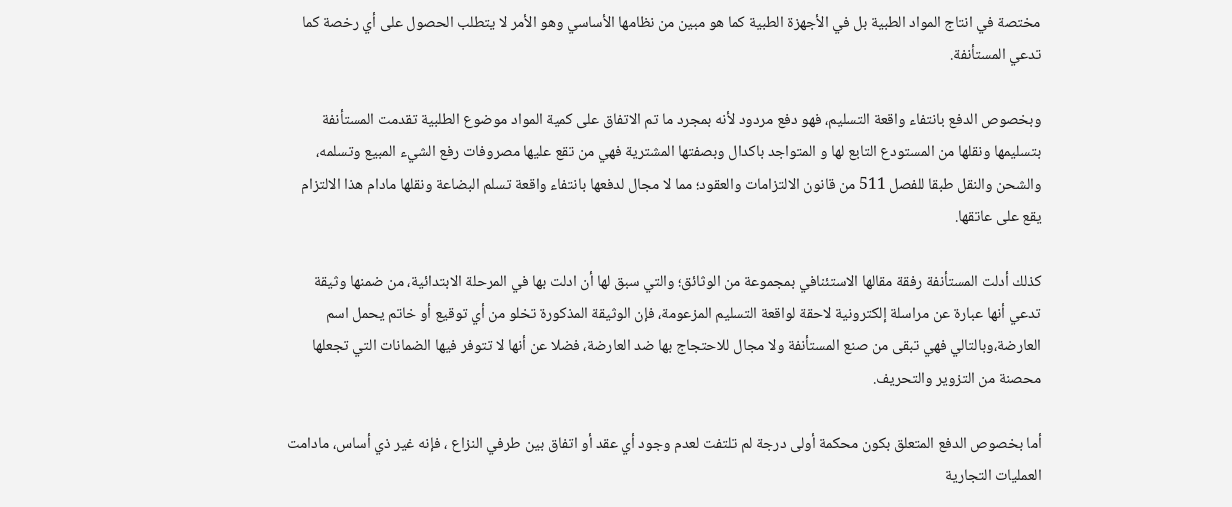مختصة في انتاج المواد الطبية بل في الأجهزة الطبية كما هو مبين من نظامها الأساسي وهو الأمر لا يتطلب الحصول على أي رخصة كما تدعي المستأنفة.

وبخصوص الدفع بانتفاء واقعة التسليم، فهو دفع مردود لأنه بمجرد ما تم الاتفاق على كمية المواد موضوع الطلبية تقدمت المستأنفة بتسليمها ونقلها من المستودع التابع لها و المتواجد باكدال وبصفتها المشترية فهي من تقع عليها مصروفات رفع الشيء المبيع وتسلمه، والشحن والنقل طبقا للفصل 511 من قانون الالتزامات والعقود؛ مما لا مجال لدفعها بانتفاء واقعة تسلم البضاعة ونقلها مادام هذا الالتزام يقع على عاتقها.

كذلك أدلت المستأنفة رفقة مقالها الاستئنافي بمجموعة من الوثائق؛ والتي سبق لها أن ادلت بها في المرحلة الابتدائية، من ضمنها وثيقة تدعي أنها عبارة عن مراسلة إلكترونية لاحقة لواقعة التسليم المزعومة، فإن الوثيقة المذكورة تخلو من أي توقيع أو خاتم يحمل اسم العارضة،وبالتالي فهي تبقى من صنع المستأنفة ولا مجال للاحتجاج بها ضد العارضة، فضلا عن أنها لا تتوفر فيها الضمانات التي تجعلها محصنة من التزوير والتحريف.

أما بخصوص الدفع المتعلق بكون محكمة أولى درجة لم تلتفت لعدم وجود أي عقد أو اتفاق بين طرفي النزاع ، فإنه غير ذي أساس، مادامت العمليات التجارية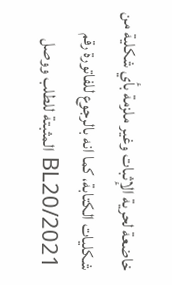خاضعة لحرية الإثبات وغير ملزمة بأي شكلية من شكليات الكتابة، كما انه بالرجوع للفاتورة رقم BL20/2021 المثبتة للطلب ووصل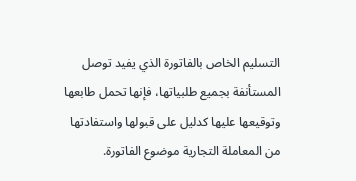التسليم الخاص بالفاتورة الذي يفيد توصل المستأنفة بجميع طلبياتها، فإنها تحمل طابعها وتوقيعها عليها كدليل على قبولها واستفادتها من المعاملة التجارية موضوع الفاتورة.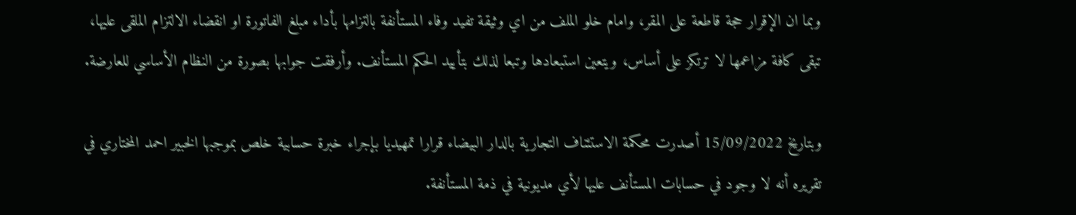وبما ان الإقرار حجة قاطعة على المقر، وامام خلو الملف من اي وثيقة تفيد وفاء المستأنفة بالتزامها بأداء مبلغ الفاتورة او انقضاء الالتزام الملقى عليها، تبقى كافة مزاعمها لا ترتكز على أساس، ويتعين استبعادها وتبعا لذلك بتأييد الحكم المستأنف. وأرفقت جوابها بصورة من النظام الأساسي للعارضة.

وبتاريخ 15/09/2022 أصدرت محكمة الاستئناف التجارية بالدار البيضاء قرارا تمهيديا بإجراء خبرة حسابية خلص بموجبها الخبير احمد المختاري في تقريره أنه لا وجود في حسابات المستأنف عليها لأي مديونية في ذمة المستأنفة.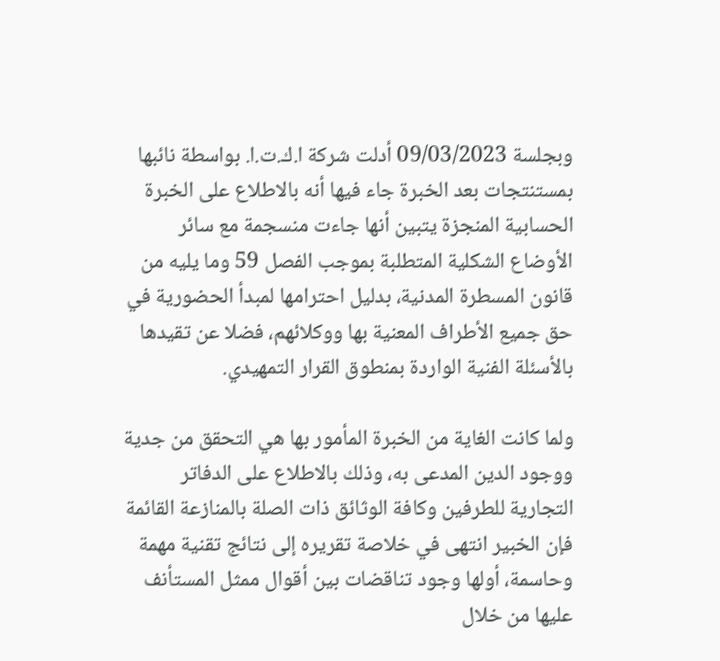وبجلسة 09/03/2023 أدلت شركة ا.ك.ت.ا. بواسطة نائبها بمستنتجات بعد الخبرة جاء فيها أنه بالاطلاع على الخبرة الحسابية المنجزة يتبين أنها جاءت منسجمة مع سائر الأوضاع الشكلية المتطلبة بموجب الفصل 59 وما يليه من قانون المسطرة المدنية، بدليل احترامها لمبدأ الحضورية في حق جميع الأطراف المعنية بها ووكلائهم، فضلا عن تقيدها بالأسئلة الفنية الواردة بمنطوق القرار التمهيدي.

ولما كانت الغاية من الخبرة المأمور بها هي التحقق من جدية ووجود الدين المدعى به، وذلك بالاطلاع على الدفاتر التجارية للطرفين وكافة الوثائق ذات الصلة بالمنازعة القائمة فإن الخبير انتهى في خلاصة تقريره إلى نتائج تقنية مهمة وحاسمة، أولها وجود تناقضات بين أقوال ممثل المستأنف عليها من خلال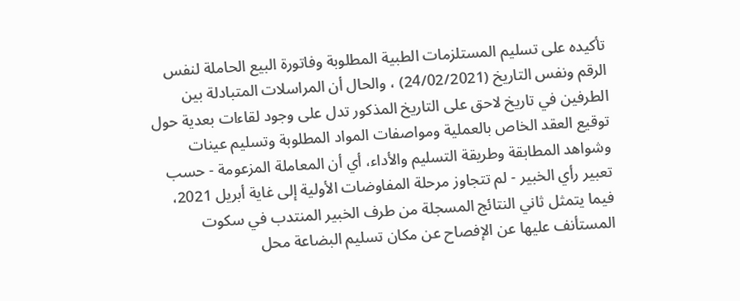تأكيده على تسليم المستلزمات الطبية المطلوبة وفاتورة البيع الحاملة لنفس الرقم ونفس التاريخ (24/02/2021) ، والحال أن المراسلات المتبادلة بين الطرفين في تاريخ لاحق على التاريخ المذكور تدل على وجود لقاءات بعدية حول توقيع العقد الخاص بالعملية ومواصفات المواد المطلوبة وتسلیم عينات وشواهد المطابقة وطريقة التسليم والأداء، أي أن المعاملة المزعومة - حسب تعبير رأي الخبير - لم تتجاوز مرحلة المفاوضات الأولية إلى غاية أبريل 2021، فيما يتمثل ثاني النتائج المسجلة من طرف الخبير المنتدب في سكوت المستأنف عليها عن الإفصاح عن مكان تسليم البضاعة محل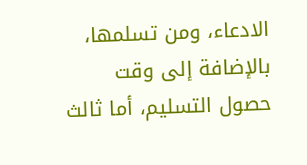الادعاء، ومن تسلمها، بالإضافة إلى وقت حصول التسليم، أما ثالث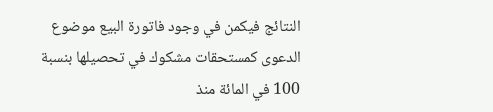النتائج فيكمن في وجود فاتورة البيع موضوع الدعوى كمستحقات مشكوك في تحصيلها بنسبة 100 في المائة منذ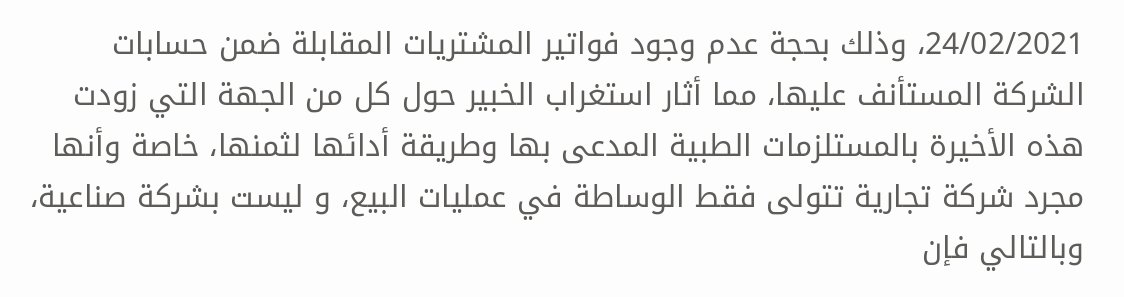24/02/2021، وذلك بحجة عدم وجود فواتير المشتريات المقابلة ضمن حسابات الشركة المستأنف عليها، مما أثار استغراب الخبير حول كل من الجهة التي زودت هذه الأخيرة بالمستلزمات الطبية المدعى بها وطريقة أدائها لثمنها، خاصة وأنها مجرد شركة تجارية تتولى فقط الوساطة في عمليات البيع، و ليست بشركة صناعية، وبالتالي فإن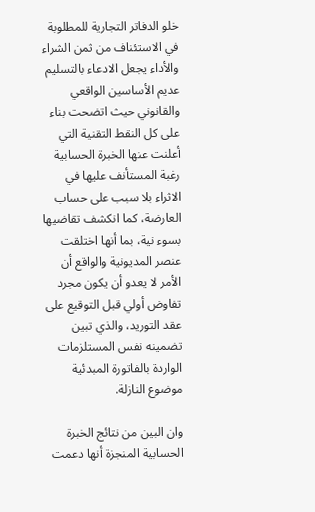خلو الدفاتر التجارية للمطلوبة في الاستئناف من ثمن الشراء والأداء يجعل الادعاء بالتسليم عديم الأساسين الواقعي والقانوني حيث اتضحت بناء على كل النقط التقنية التي أعلنت عنها الخبرة الحسابية رغبة المستأنف عليها في الاثراء بلا سبب على حساب العارضة، كما انكشف تقاضيها بسوء نية، بما أنها اختلقت عنصر المديونية والواقع أن الأمر لا يعدو أن يكون مجرد تفاوض أولي قبل التوقيع على عقد التوريد، والذي تبين تضمينه نفس المستلزمات الواردة بالفاتورة المبدئية موضوع النازلة.

وان البين من نتائج الخبرة الحسابية المنجزة أنها دعمت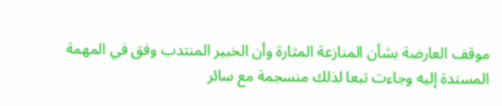موقف العارضة بشأن المنازعة المثارة وأن الخبير المنتدب وفق في المهمة المسندة إليه وجاءت تبعا لذلك منسجمة مع سائر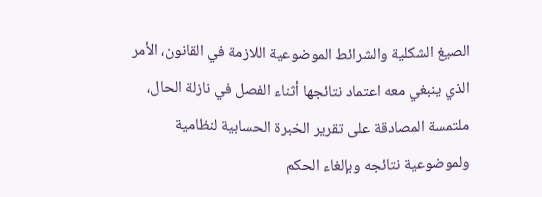الصيغ الشكلية والشرائط الموضوعية اللازمة في القانون، الأمر الذي ينبغي معه اعتماد نتائجها أثناء الفصل في نازلة الحال، ملتمسة المصادقة على تقرير الخبرة الحسابية لنظامية ولموضوعية نتائجه وبإلغاء الحكم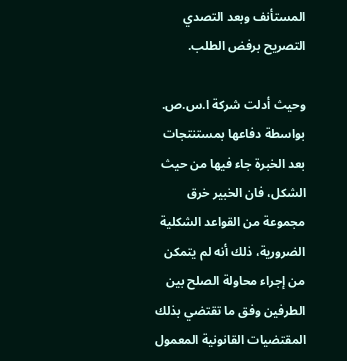المستأنف وبعد التصدي التصريح برفض الطلب.

وحيث أدلت شركة ا.س.ص. بواسطة دفاعها بمستنتجات بعد الخبرة جاء فيها من حيث الشكل، فان الخبير خرق مجموعة من القواعد الشكلية الضرورية، ذلك أنه لم يتمكن من إجراء محاولة الصلح بين الطرفين وفق ما تقتضي بذلك المقتضيات القانونية المعمول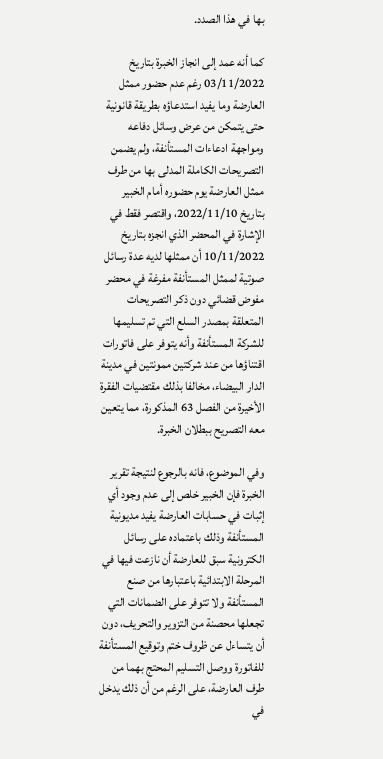بها في هذا الصدد.

كما أنه عمد إلى انجاز الخبرة بتاريخ 03/11/2022 رغم عدم حضور ممثل العارضة وما يفيد استدعاؤه بطريقة قانونية حتى يتمكن من عرض وسائل دفاعه ومواجهة ادعاءات المستأنفة، ولم يضمن التصريحات الكاملة المدلى بها من طرف ممثل العارضة يوم حضوره أمام الخبير بتاريخ 2022/11/10، واقتصر فقط في الإشارة في المحضر الذي انجزه بتاريخ 10/11/2022 أن ممثلها لديه عدة رسائل صوتية لممثل المستأنفة مفرغة في محضر مفوض قضائي دون ذكر التصريحات المتعلقة بمصدر السلع التي تم تسليمها للشركة المستأنفة وأنه يتوفر على فاتورات اقتناؤها من عند شركتين ممونتين في مدينة الدار البيضاء، مخالفا بذلك مقتضيات الفقرة الأخيرة من الفصل 63 المذكورة، مما يتعين معه التصريح ببطلان الخبرة.

وفي الموضوع، فانه بالرجوع لنتيجة تقرير الخبرة فإن الخبير خلص إلى عدم وجود أي إثبات في حسابات العارضة يفيد مديونية المستأنفة وذلك باعتماده على رسائل الكترونية سبق للعارضة أن نازعت فيها في المرحلة الابتدائية باعتبارها من صنع المستأنفة ولا تتوفر على الضمانات التي تجعلها محصنة من التزوير والتحريف، دون أن يتساءل عن ظروف ختم وتوقيع المستأنفة للفاتورة ووصل التسليم المحتج بهما من طرف العارضة، على الرغم من أن ذلك يدخل في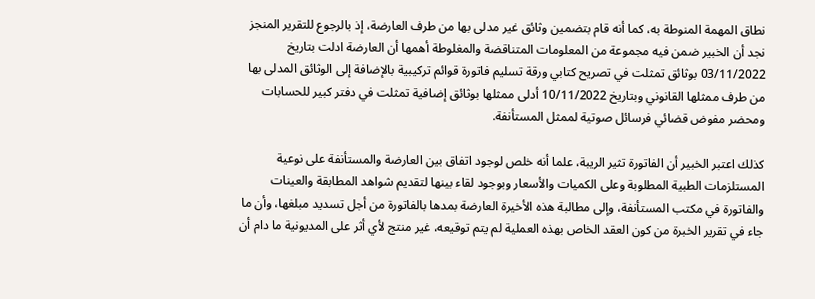نطاق المهمة المنوطة به، كما أنه قام بتضمين وثائق غير مدلى بها من طرف العارضة، إذ بالرجوع للتقرير المنجز نجد أن الخبير ضمن فيه مجموعة من المعلومات المتناقضة والمغلوطة أهمها أن العارضة ادلت بتاريخ 03/11/2022 بوثائق تمثلت في تصريح كتابي ورقة تسليم فاتورة قوائم تركيبية بالإضافة إلى الوثائق المدلى بها من طرف ممثلها القانوني وبتاريخ 10/11/2022 أدلى ممثلها بوثائق إضافية تمثلت في دفتر كبير للحسابات ومحضر مفوض قضائي فرسائل صوتية لممثل المستأنفة.

كذلك اعتبر الخبير أن الفاتورة تثير الريبة، علما أنه خلص لوجود اتفاق بين العارضة والمستأنفة على نوعية المستلزمات الطبية المطلوبة وعلى الكميات والأسعار وبوجود لقاء بينها لتقديم شواهد المطابقة والعينات والفاتورة في مكتب المستأنفة، وإلى مطالبة هذه الأخيرة العارضة بمدها بالفاتورة من أجل تسديد مبلغها، وأن ما جاء في تقرير الخبرة من كون العقد الخاص بهذه العملية لم يتم توقيعه، غير منتج لأي أثر على المديونية ما دام أن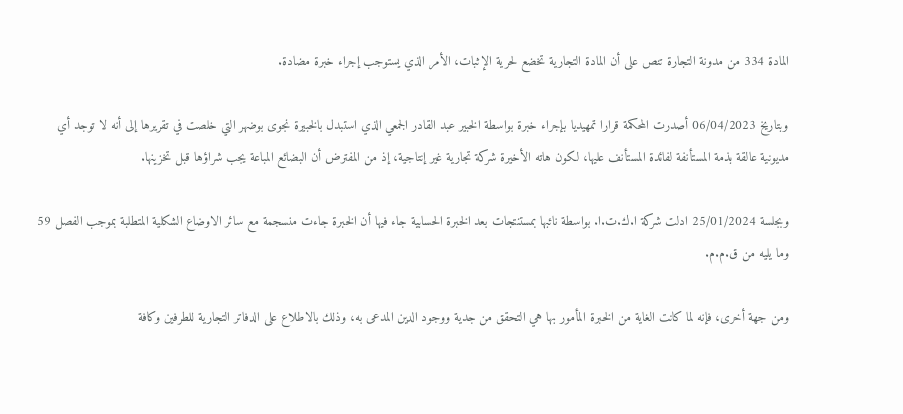المادة 334 من مدونة التجارة تنص على أن المادة التجارية تخضع لحرية الإثبات، الأمر الذي يستوجب إجراء خبرة مضادة.

وبتاريخ 06/04/2023 أصدرت المحكمة قرارا تمهيديا بإجراء خبرة بواسطة الخبير عبد القادر الجمعي الذي استبدل بالخبيرة نجوى بوضهر التي خلصت في تقريرها إلى أنه لا توجد أي مديونية عالقة بذمة المستأنفة لفائدة المستأنف عليها، لكون هاته الأخيرة شركة تجارية غير إنتاجية، إذ من المفترض أن البضائع المباعة يجب شراؤها قبل تخزينها.

وبجلسة 25/01/2024 ادلت شركة ا.ك.ت.ا. بواسطة نائبها بمستنتجات بعد الخبرة الحسابية جاء فيها أن الخبرة جاءت منسجمة مع سائر الاوضاع الشكلية المتطلبة بموجب الفصل 59 وما يليه من ق.م.م.

ومن جهة أخرى، فإنه لما كانت الغاية من الخبرة المأمور بها هي التحقق من جدية ووجود الدين المدعى به، وذلك بالاطلاع على الدفاتر التجارية للطرفين وكافة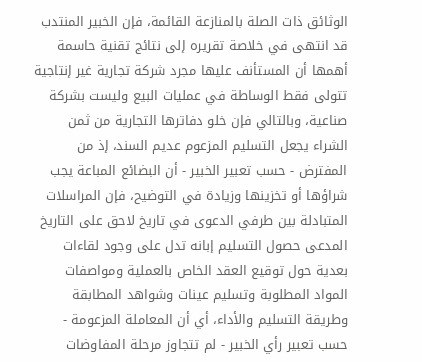الوثائق ذات الصلة بالمنازعة القائمة، فإن الخبير المنتدب قد انتهى في خلاصة تقريره إلى نتائج تقنية حاسمة أهمها أن المستأنف عليها مجرد شركة تجارية غير إنتاجية تتولى فقط الوساطة في عمليات البيع وليست بشركة صناعية، وبالتالي فإن خلو دفاترها التجارية من ثمن الشراء يجعل التسليم المزعوم عديم السند، إذ من المفترض - حسب تعبير الخبير - أن البضائع المباعة يجب شراؤها أو تخزينها وزيادة في التوضيح، فإن المراسلات المتبادلة بين طرفي الدعوى في تاريخ لاحق على التاريخ المدعى حصول التسليم إبانه تدل على وجود لقاءات بعدية حول توقيع العقد الخاص بالعملية ومواصفات المواد المطلوبة وتسليم عينات وشواهد المطابقة وطريقة التسليم والأداء، أي أن المعاملة المزعومة - حسب تعبير رأي الخبير - لم تتجاوز مرحلة المفاوضات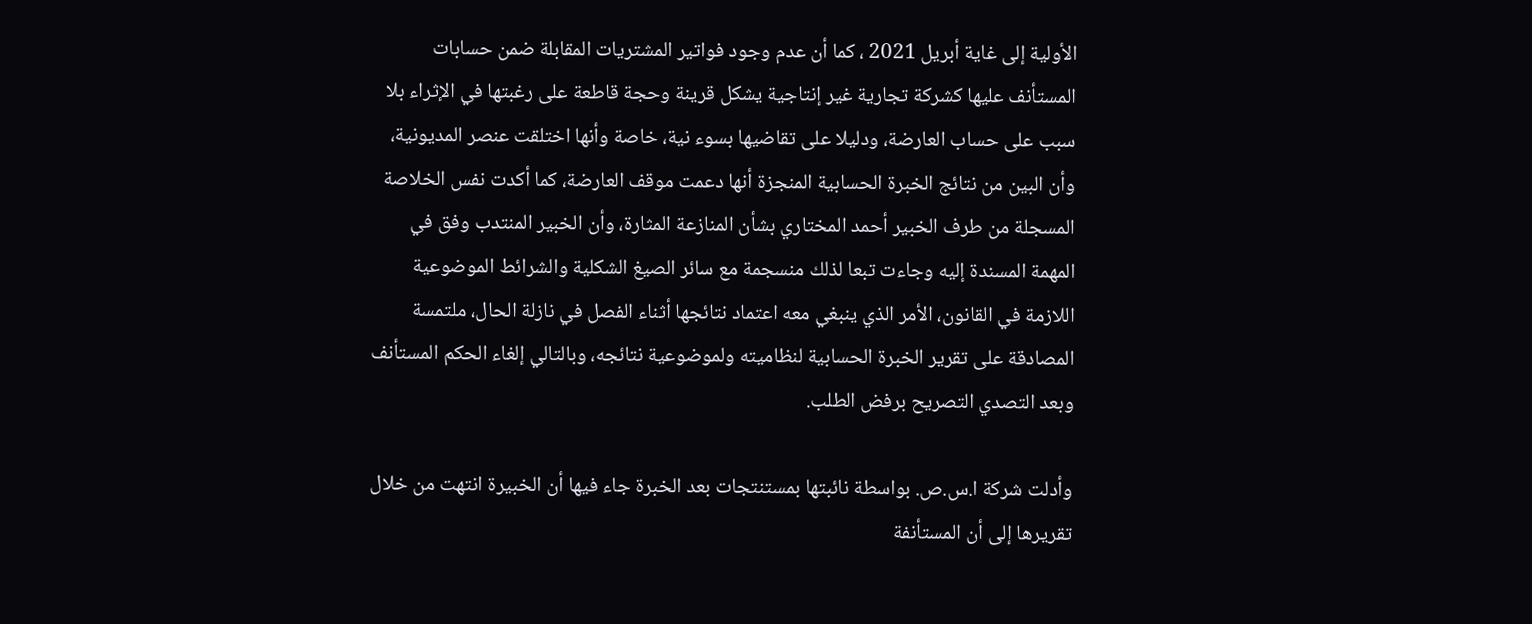الأولية إلى غاية أبريل 2021 ، كما أن عدم وجود فواتير المشتريات المقابلة ضمن حسابات المستأنف عليها كشركة تجارية غير إنتاجية يشكل قرينة وحجة قاطعة على رغبتها في الإثراء بلا سبب على حساب العارضة، ودليلا على تقاضيها بسوء نية، خاصة وأنها اختلقت عنصر المديونية، وأن البين من نتائج الخبرة الحسابية المنجزة أنها دعمت موقف العارضة، كما أكدت نفس الخلاصة المسجلة من طرف الخبير أحمد المختاري بشأن المنازعة المثارة، وأن الخبير المنتدب وفق في المهمة المسندة إليه وجاءت تبعا لذلك منسجمة مع سائر الصيغ الشكلية والشرائط الموضوعية اللازمة في القانون، الأمر الذي ينبغي معه اعتماد نتائجها أثناء الفصل في نازلة الحال، ملتمسة المصادقة على تقرير الخبرة الحسابية لنظاميته ولموضوعية نتائجه، وبالتالي إلغاء الحكم المستأنف وبعد التصدي التصريح برفض الطلب.

وأدلت شركة ا.س.ص. بواسطة نائبتها بمستنتجات بعد الخبرة جاء فيها أن الخبيرة انتهت من خلال تقريرها إلى أن المستأنفة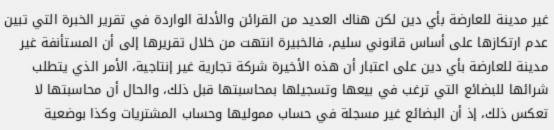غير مدينة للعارضة بأي دين لكن هناك العديد من القرائن والأدلة الواردة في تقرير الخبرة التي تبين عدم ارتكازها على أساس قانوني سليم، فالخبيرة انتهت من خلال تقريرها إلى أن المستأنفة غير مدينة للعارضة بأي دين على اعتبار أن هذه الأخيرة شركة تجارية غير إنتاجية، الأمر الذي يتطلب شرائها للبضائع التي ترغب في بيعها وتسجيلها بمحاسبتها قبل ذلك، والحال أن محاسبتها لا تعكس ذلك، إذ أن البضائع غير مسجلة في حساب مموليها وحساب المشتريات وكذا بوضعية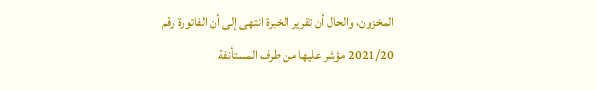المخزون، والحال أن تقرير الخبرة انتهى إلى أن الفاتورة رقم 2021/20 مؤشر عليها من طرف المستأنفة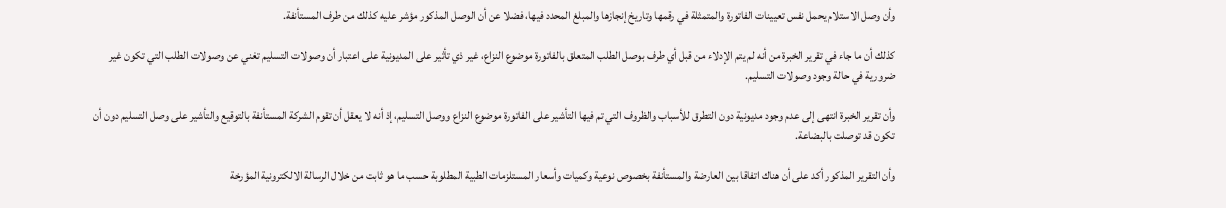وأن وصل الاستلام يحمل نفس تعيينات الفاتورة والمتمثلة في رقمها وتاريخ إنجازها والمبلغ المحدد فيها، فضلا عن أن الوصل المذكور مؤشر عليه كذلك من طرف المستأنفة.

كذلك أن ما جاء في تقرير الخبرة من أنه لم يتم الإدلاء من قبل أي طرف بوصل الطلب المتعلق بالفاتورة موضوع النزاع، غير ذي تأثير على المديونية على اعتبار أن وصولات التسليم تغني عن وصولات الطلب التي تكون غير ضرورية في حالة وجود وصولات التسليم.

وأن تقرير الخبرة انتهى إلى عدم وجود مديونية دون التطرق للأسباب والظروف التي تم فيها التأشير على الفاتورة موضوع النزاع ووصل التسليم، إذ أنه لا يعقل أن تقوم الشركة المستأنفة بالتوقيع والتأشير على وصل التسليم دون أن تكون قد توصلت بالبضاعة.

وأن التقرير المذكور أكد على أن هناك اتفاقا بين العارضة والمستأنفة بخصوص نوعية وكميات وأسعار المستلزمات الطبية المطلوبة حسب ما هو ثابت من خلال الرسالة الالكترونية المؤرخة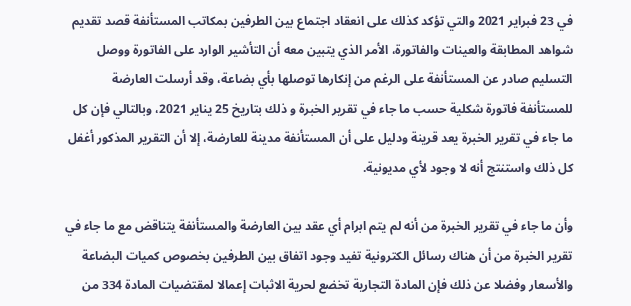في 23 فبراير 2021 والتي تؤكد كذلك على انعقاد اجتماع بين الطرفين بمكاتب المستأنفة قصد تقديم شواهد المطابقة والعينات والفاتورة، الأمر الذي يتبين معه أن التأشير الوارد على الفاتورة ووصل التسليم صادر عن المستأنفة على الرغم من إنكارها توصلها بأي بضاعة، وقد أرسلت العارضة للمستأنفة فاتورة شكلية حسب ما جاء في تقرير الخبرة و ذلك بتاريخ 25 يناير 2021، وبالتالي فإن كل ما جاء في تقرير الخبرة يعد قرينة ودليل على أن المستأنفة مدينة للعارضة، إلا أن التقرير المذكور أغفل كل ذلك واستنتج أنه لا وجود لأي مديونية.

وأن ما جاء في تقرير الخبرة من أنه لم يتم ابرام أي عقد بين العارضة والمستأنفة يتناقض مع ما جاء في تقرير الخبرة من أن هناك رسائل الكترونية تفيد وجود اتفاق بين الطرفين بخصوص كميات البضاعة والأسعار وفضلا عن ذلك فإن المادة التجارية تخضع لحرية الاثبات إعمالا لمقتضيات المادة 334 من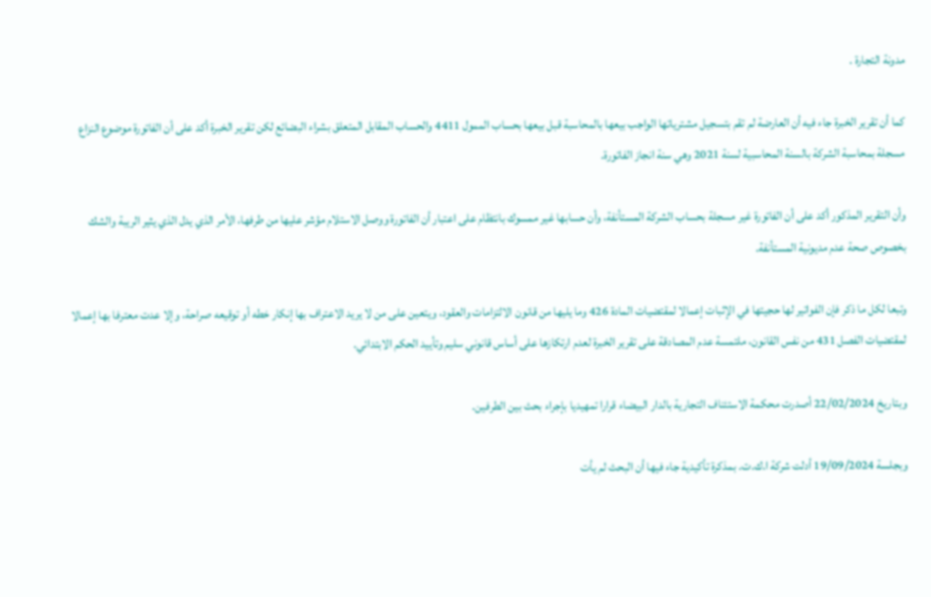مدونة التجارة .

كما أن تقرير الخبرة جاء فيه أن العارضة لم تقم بتسجيل مشترياتها الواجب بيعها بالمحاسبة قبل بيعها بحساب الممول 4411 والحساب المقابل المتعلق بشراء البضائع لكن تقرير الخبرة أكد على أن الفاتورة موضوع النزاع مسجلة بمحاسبة الشركة بالسنة المحاسبية لسنة 2021 وهي سنة انجاز الفاتورة.

وأن التقرير المذكور أكد على أن الفاتورة غير مسجلة بحساب الشركة المستأنفة، وأن حسابها غير ممسوك بانتظام على اعتبار أن الفاتورة ووصل الاستلام مؤشر عليها من طرفها، الأمر الذي يدل الذي يثير الريبة والشك بخصوص صحة عدم مديونية المستأنفة.

وتبعا لكل ما ذكر فإن الفواتير لها حجيتها في الإثبات إعمالا لمقتضيات المادة 426 وما يليها من قانون الالتزامات والعقود، ويتعين على من لا يريد الاعتراف بها إنكار خطه أو توقيعه صراحة، وإلا عدت معترفا بها إعمالا لمقتضيات الفصل 431 من نفس القانون، ملتمسة عدم المصادقة على تقرير الخبرة لعدم ارتكازها على أساس قانوني سليم وتأييد الحكم الابتدائي.

وبتاريخ 22/02/2024 أصدرت محكمة الاستئناف التجارية بالدار البيضاء قرارا تمهيديا بإجراء بحث بين الطرفين.

وبجلسة 19/09/2024 أدلت شركة ا.ك.ت. بمذكرة تأكيدية جاء فيها أن البحث لم يأت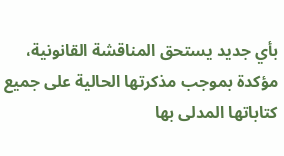بأي جديد يستحق المناقشة القانونية، مؤكدة بموجب مذكرتها الحالية على جميع كتاباتها المدلى بها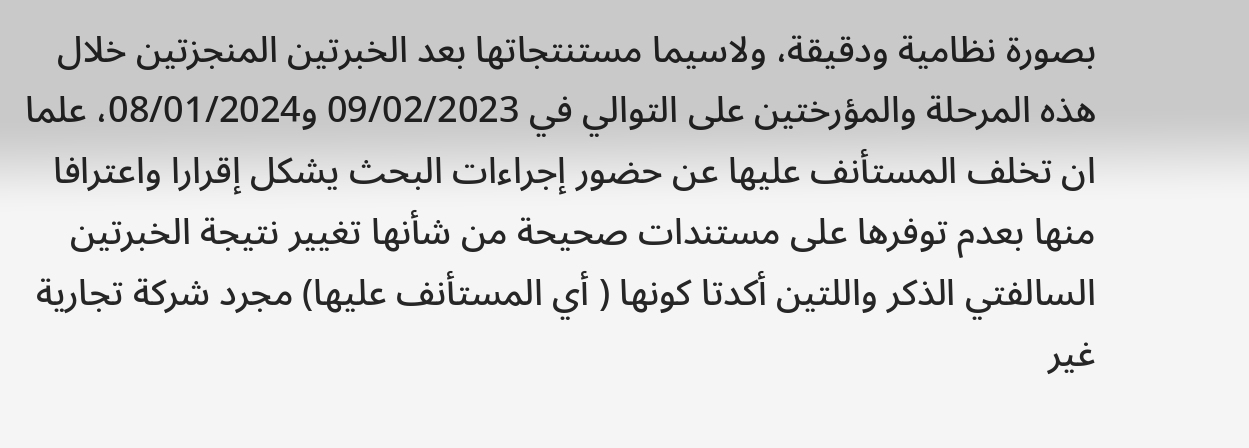بصورة نظامية ودقيقة، ولاسيما مستنتجاتها بعد الخبرتين المنجزتين خلال هذه المرحلة والمؤرختين على التوالي في 09/02/2023 و08/01/2024، علما ان تخلف المستأنف عليها عن حضور إجراءات البحث يشكل إقرارا واعترافا منها بعدم توفرها على مستندات صحيحة من شأنها تغيير نتيجة الخبرتين السالفتي الذكر واللتين أكدتا كونها ( أي المستأنف عليها) مجرد شركة تجارية غير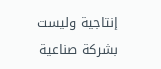إنتاجية وليست بشركة صناعية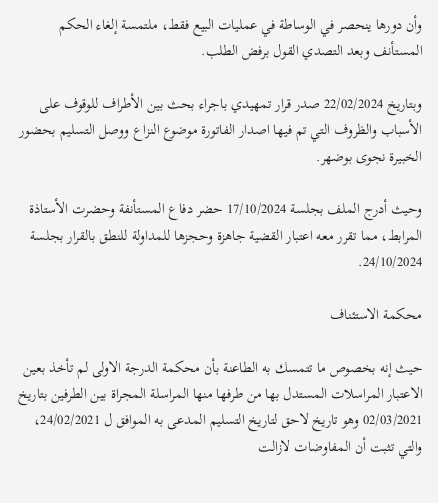وأن دورها ينحصر في الوساطة في عمليات البيع فقط، ملتمسة إلغاء الحكم المستأنف وبعد التصدي القول برفض الطلب.

وبتاريخ 22/02/2024 صدر قرار تمهيدي باجراء بحث بين الأطراف للوقوف على الأسباب والظروف التي تم فيها اصدار الفاتورة موضوع النزاع ووصل التسليم بحضور الخبيرة نجوى بوضهر.

وحيث أدرج الملف بجلسة 17/10/2024 حضر دفاع المستأنفة وحضرت الأستاذة المرابط، مما تقرر معه اعتبار القضية جاهزة وحجزها للمداولة للنطق بالقرار بجلسة 24/10/2024.

محكمة الاستئناف

حيث إنه بخصوص ما تتمسك به الطاعنة بأن محكمة الدرجة الاولى لم تأخذ بعين الاعتبار المراسلات المستدل بها من طرفها منها المراسلة المجراة بين الطرفين بتاريخ 02/03/2021 وهو تاريخ لاحق لتاريخ التسليم المدعى به الموافق ل 24/02/2021، والتي تثبت أن المفاوضات لازالت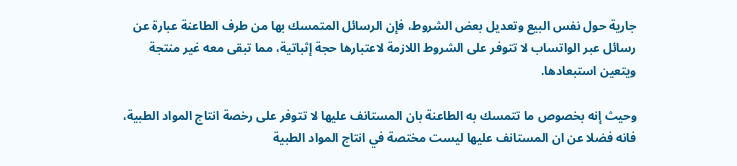جارية حول نفس البيع وتعديل بعض الشروط، فإن الرسائل المتمسك بها من طرف الطاعنة عبارة عن رسائل عبر الواتساب لا تتوفر على الشروط اللازمة لاعتبارها حجة إثباتية، مما تبقى معه غير منتجة ويتعين استبعادها.

وحيث إنه بخصوص ما تتمسك به الطاعنة بان المستانف عليها لا تتوفر على رخصة انتاج المواد الطبية، فانه فضلا عن ان المستانف عليها ليست مختصة في انتاج المواد الطبية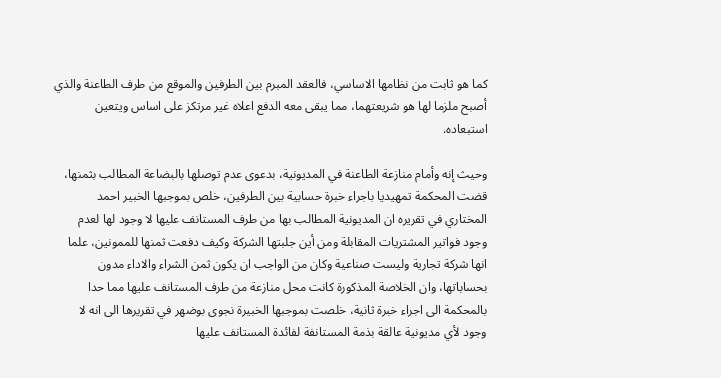كما هو ثابت من نظامها الاساسي، فالعقد المبرم بين الطرفين والموقع من طرف الطاعنة والذي أصبح ملزما لها هو شريعتهما، مما يبقى معه الدفع اعلاه غير مرتكز على اساس ويتعين استبعاده.

وحيث إنه وأمام منازعة الطاعنة في المديونية، بدعوى عدم توصلها بالبضاعة المطالب بثمنها، قضت المحكمة تمهيديا باجراء خبرة حسابية بين الطرفين، خلص بموجبها الخبير احمد المختاري في تقريره ان المديونية المطالب بها من طرف المستانف عليها لا وجود لها لعدم وجود فواتير المشتريات المقابلة ومن أين جلبتها الشركة وكيف دفعت ثمنها للممونين، علما انها شركة تجارية وليست صناعية وكان من الواجب ان يكون ثمن الشراء والاداء مدون بحساباتها، وان الخلاصة المذكورة كانت محل منازعة من طرف المستانف عليها مما حدا بالمحكمة الى اجراء خبرة ثانية، خلصت بموجبها الخبيرة نجوى بوضهر في تقريرها الى انه لا وجود لأي مديونية عالقة بذمة المستانفة لفائدة المستانف عليها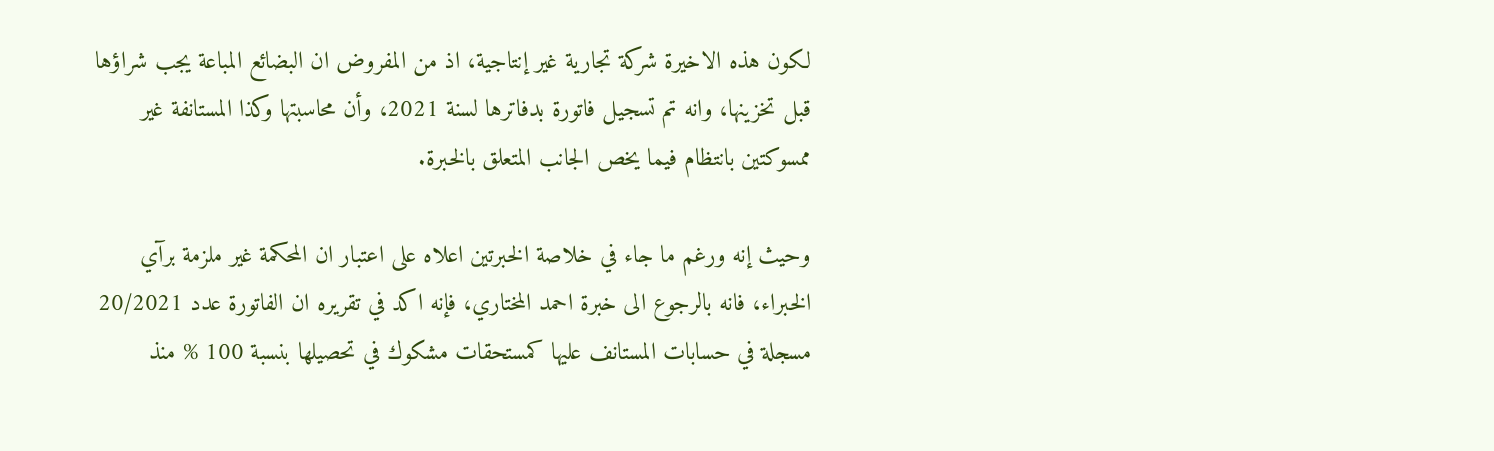لكون هذه الاخيرة شركة تجارية غير إنتاجية، اذ من المفروض ان البضائع المباعة يجب شراؤها قبل تخزينها، وانه تم تسجيل فاتورة بدفاترها لسنة 2021، وأن محاسبتها وكذا المستانفة غير ممسوكتين بانتظام فيما يخص الجانب المتعلق بالخبرة.

وحيث إنه ورغم ما جاء في خلاصة الخبرتين اعلاه على اعتبار ان المحكمة غير ملزمة برآي الخبراء، فانه بالرجوع الى خبرة احمد المختاري، فإنه اكد في تقريره ان الفاتورة عدد 20/2021 مسجلة في حسابات المستانف عليها كمستحقات مشكوك في تحصيلها بنسبة 100 % منذ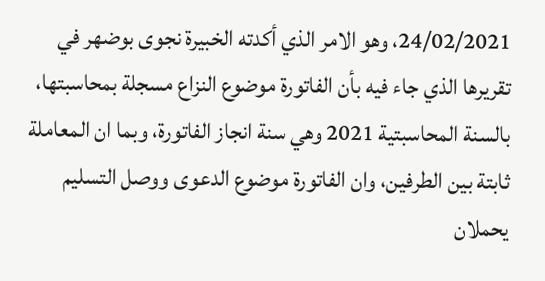24/02/2021، وهو الامر الذي أكدته الخبيرة نجوى بوضهر في تقريرها الذي جاء فيه بأن الفاتورة موضوع النزاع مسجلة بمحاسبتها، بالسنة المحاسبتية 2021 وهي سنة انجاز الفاتورة، وبما ان المعاملة ثابتة بين الطرفين، وان الفاتورة موضوع الدعوى ووصل التسليم يحملان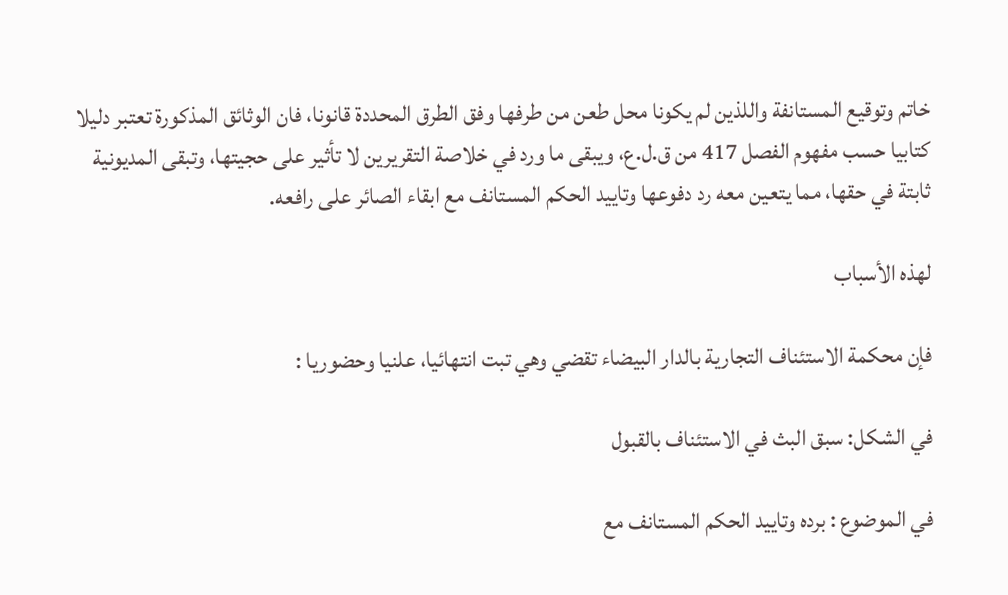خاتم وتوقيع المستانفة واللذين لم يكونا محل طعن من طرفها وفق الطرق المحددة قانونا، فان الوثائق المذكورة تعتبر دليلا كتابيا حسب مفهوم الفصل 417 من ق.ل.ع، ويبقى ما ورد في خلاصة التقريرين لا تأثير على حجيتها، وتبقى المديونية ثابتة في حقها، مما يتعين معه رد دفوعها وتاييد الحكم المستانف مع ابقاء الصائر على رافعه.

لهذه الأسباب

فإن محكمة الاستئناف التجارية بالدار البيضاء تقضي وهي تبت انتهائيا، علنيا وحضوريا :

في الشكل: سبق البث في الاستئناف بالقبول

في الموضوع : برده وتاييد الحكم المستانف مع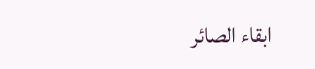ابقاء الصائر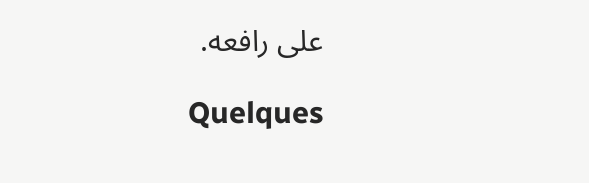على رافعه.

Quelques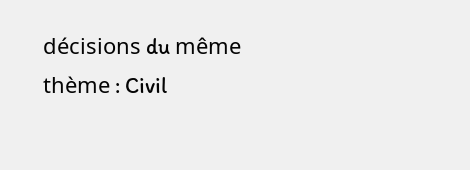décisions du même thème : Civil